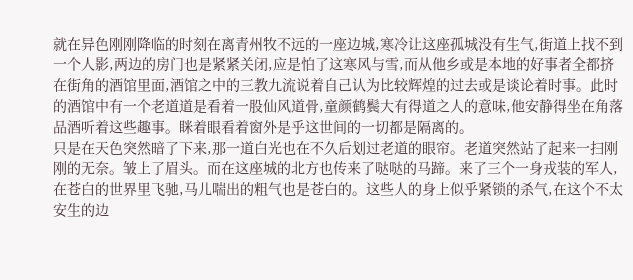就在异色刚刚降临的时刻在离青州牧不远的一座边城,寒冷让这座孤城没有生气,街道上找不到一个人影,两边的房门也是紧紧关闭,应是怕了这寒风与雪,而从他乡或是本地的好事者全都挤在街角的酒馆里面,酒馆之中的三教九流说着自己认为比较辉煌的过去或是谈论着时事。此时的酒馆中有一个老道道是看着一股仙风道骨,童颜鹤鬓大有得道之人的意味,他安静得坐在角落品酒听着这些趣事。眯着眼看着窗外是乎这世间的一切都是隔离的。
只是在天色突然暗了下来,那一道白光也在不久后划过老道的眼帘。老道突然站了起来一扫刚刚的无奈。皱上了眉头。而在这座城的北方也传来了哒哒的马蹄。来了三个一身戎装的军人,在苍白的世界里飞驰,马儿喘出的粗气也是苍白的。这些人的身上似乎紧锁的杀气,在这个不太安生的边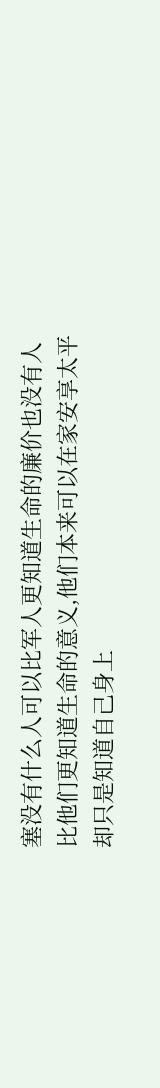塞没有什么人可以比军人更知道生命的廉价也没有人比他们更知道生命的意义,他们本来可以在家安享太平却只是知道自己身上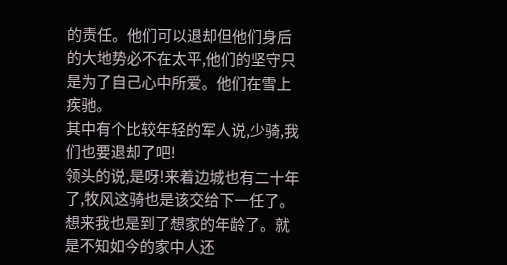的责任。他们可以退却但他们身后的大地势必不在太平,他们的坚守只是为了自己心中所爱。他们在雪上疾驰。
其中有个比较年轻的军人说,少骑,我们也要退却了吧!
领头的说,是呀!来着边城也有二十年了,牧风这骑也是该交给下一任了。想来我也是到了想家的年龄了。就是不知如今的家中人还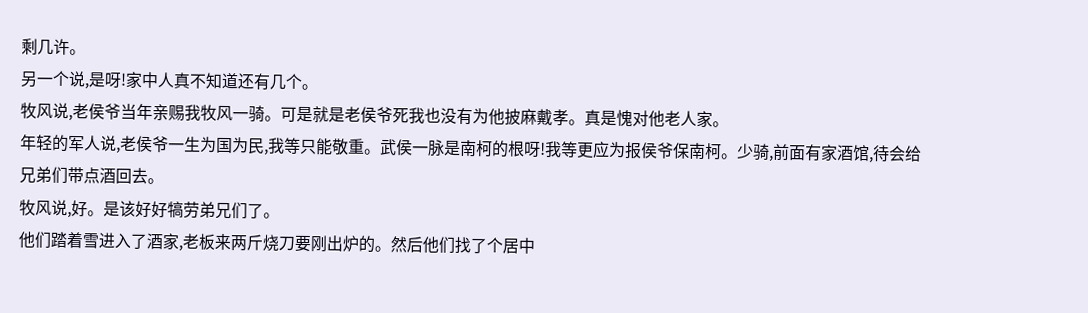剩几许。
另一个说,是呀!家中人真不知道还有几个。
牧风说,老侯爷当年亲赐我牧风一骑。可是就是老侯爷死我也没有为他披麻戴孝。真是愧对他老人家。
年轻的军人说,老侯爷一生为国为民,我等只能敬重。武侯一脉是南柯的根呀!我等更应为报侯爷保南柯。少骑,前面有家酒馆,待会给兄弟们带点酒回去。
牧风说,好。是该好好犒劳弟兄们了。
他们踏着雪进入了酒家,老板来两斤烧刀要刚出炉的。然后他们找了个居中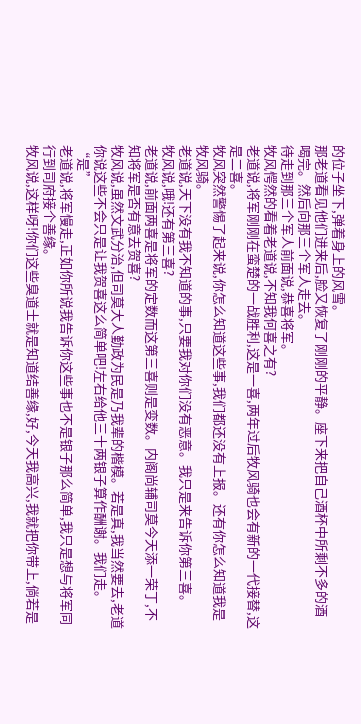的位子坐下,弹着身上的风雪。
那老道看见他们进来后,脸又恢复了刚刚的平静。座下来把自己酒杯中所剩不多的酒喝完。然后向那三个军人走去。
待走到那三个军人前面说,恭喜将军。
牧风愕然的看着老道说,不知我何喜之有?
老道说,将军刚刚在蛮楚的一战胜利,这是一喜,两年过后牧风骑也会有新的一代接替,这是二喜。
牧风突然警惕了起来说,你怎么知道这些事,我们都还没有上报。还有你怎么知道我是牧风骑。
老道说,天下没有我不知道的事,只要我对你们没有恶意。我只是来告诉你第三喜。
牧风说,哦!还有第三喜?
老道说,前面两喜是将军的定数而这第三喜则是变数。内阁尚辅司莫今天添一荣丁,不知将军是否有意去贺喜?
牧风说,虽然文武分治,但司莫大人勤政为民是乃我辈的楷模。若是真,我当然要去,老道你说这些不会只是让我贺喜这么简单吧!左右给他三十两银子算作酬谢。我们走。
“是”
老道说,将军慢走,正如你所说我告诉你这些事也不是银子那么简单,我只是想与将军同行到司府接个善缘。
牧风说,这样呀!你们这些臭道士就是知道结善缘,好,今天我高兴,我就把你带上,倘若是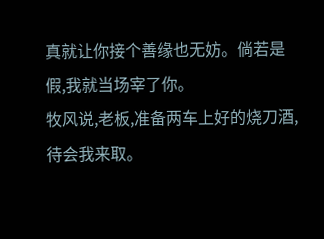真就让你接个善缘也无妨。倘若是假,我就当场宰了你。
牧风说,老板,准备两车上好的烧刀酒,待会我来取。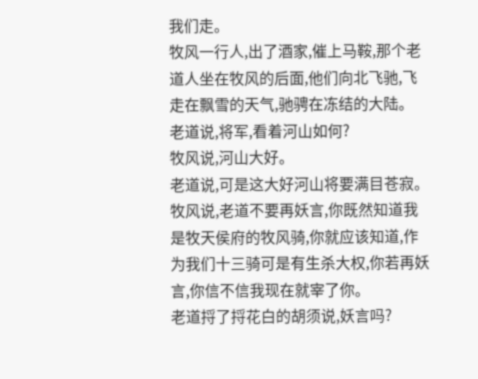我们走。
牧风一行人,出了酒家,催上马鞍,那个老道人坐在牧风的后面,他们向北飞驰,飞走在飘雪的天气,驰骋在冻结的大陆。
老道说,将军,看着河山如何?
牧风说,河山大好。
老道说,可是这大好河山将要满目苍寂。
牧风说,老道不要再妖言,你既然知道我是牧天侯府的牧风骑,你就应该知道,作为我们十三骑可是有生杀大权,你若再妖言,你信不信我现在就宰了你。
老道捋了捋花白的胡须说,妖言吗?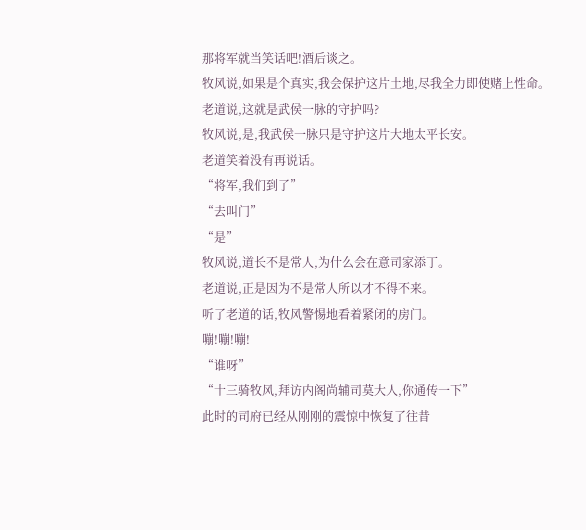那将军就当笑话吧!酒后谈之。
牧风说,如果是个真实,我会保护这片土地,尽我全力即使赌上性命。
老道说,这就是武侯一脉的守护吗?
牧风说,是,我武侯一脉只是守护这片大地太平长安。
老道笑着没有再说话。
“将军,我们到了”
“去叫门”
“是”
牧风说,道长不是常人,为什么会在意司家添丁。
老道说,正是因为不是常人所以才不得不来。
听了老道的话,牧风警惕地看着紧闭的房门。
嘣!嘣!嘣!
“谁呀”
“十三骑牧风,拜访内阁尚辅司莫大人,你通传一下”
此时的司府已经从刚刚的震惊中恢复了往昔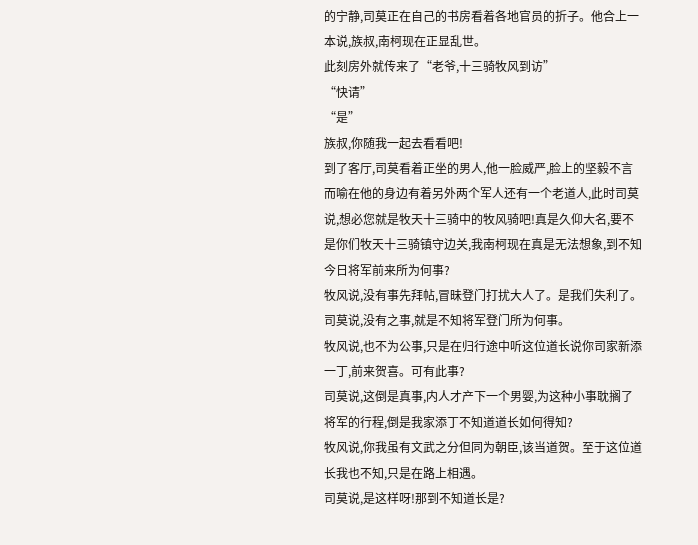的宁静,司莫正在自己的书房看着各地官员的折子。他合上一本说,族叔,南柯现在正显乱世。
此刻房外就传来了“老爷,十三骑牧风到访”
“快请”
“是”
族叔,你随我一起去看看吧!
到了客厅,司莫看着正坐的男人,他一脸威严,脸上的坚毅不言而喻在他的身边有着另外两个军人还有一个老道人,此时司莫说,想必您就是牧天十三骑中的牧风骑吧!真是久仰大名,要不是你们牧天十三骑镇守边关,我南柯现在真是无法想象,到不知今日将军前来所为何事?
牧风说,没有事先拜帖,冒昧登门打扰大人了。是我们失利了。
司莫说,没有之事,就是不知将军登门所为何事。
牧风说,也不为公事,只是在归行途中听这位道长说你司家新添一丁,前来贺喜。可有此事?
司莫说,这倒是真事,内人才产下一个男婴,为这种小事耽搁了将军的行程,倒是我家添丁不知道道长如何得知?
牧风说,你我虽有文武之分但同为朝臣,该当道贺。至于这位道长我也不知,只是在路上相遇。
司莫说,是这样呀!那到不知道长是?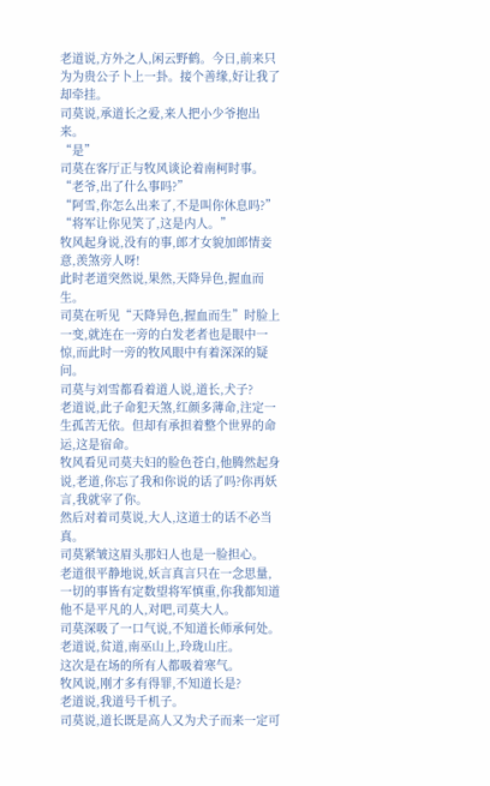老道说,方外之人,闲云野鹤。今日,前来只为为贵公子卜上一卦。接个善缘,好让我了却牵挂。
司莫说,承道长之爱,来人把小少爷抱出来。
“是”
司莫在客厅正与牧风谈论着南柯时事。
“老爷,出了什么事吗?”
“阿雪,你怎么出来了,不是叫你休息吗?”
“将军让你见笑了,这是内人。”
牧风起身说,没有的事,郎才女貌加郎情妾意,羡煞旁人呀!
此时老道突然说,果然,天降异色,握血而生。
司莫在听见“天降异色,握血而生”时脸上一变,就连在一旁的白发老者也是眼中一惊,而此时一旁的牧风眼中有着深深的疑问。
司莫与刘雪都看着道人说,道长,犬子?
老道说,此子命犯天煞,红颜多薄命,注定一生孤苦无依。但却有承担着整个世界的命运,这是宿命。
牧风看见司莫夫妇的脸色苍白,他腾然起身说,老道,你忘了我和你说的话了吗?你再妖言,我就宰了你。
然后对着司莫说,大人,这道士的话不必当真。
司莫紧皱这眉头那妇人也是一脸担心。
老道很平静地说,妖言真言只在一念思量,一切的事皆有定数望将军慎重,你我都知道他不是平凡的人,对吧,司莫大人。
司莫深吸了一口气说,不知道长师承何处。
老道说,贫道,南巫山上,玲珑山庄。
这次是在场的所有人都吸着寒气。
牧风说,刚才多有得罪,不知道长是?
老道说,我道号千机子。
司莫说,道长既是高人又为犬子而来一定可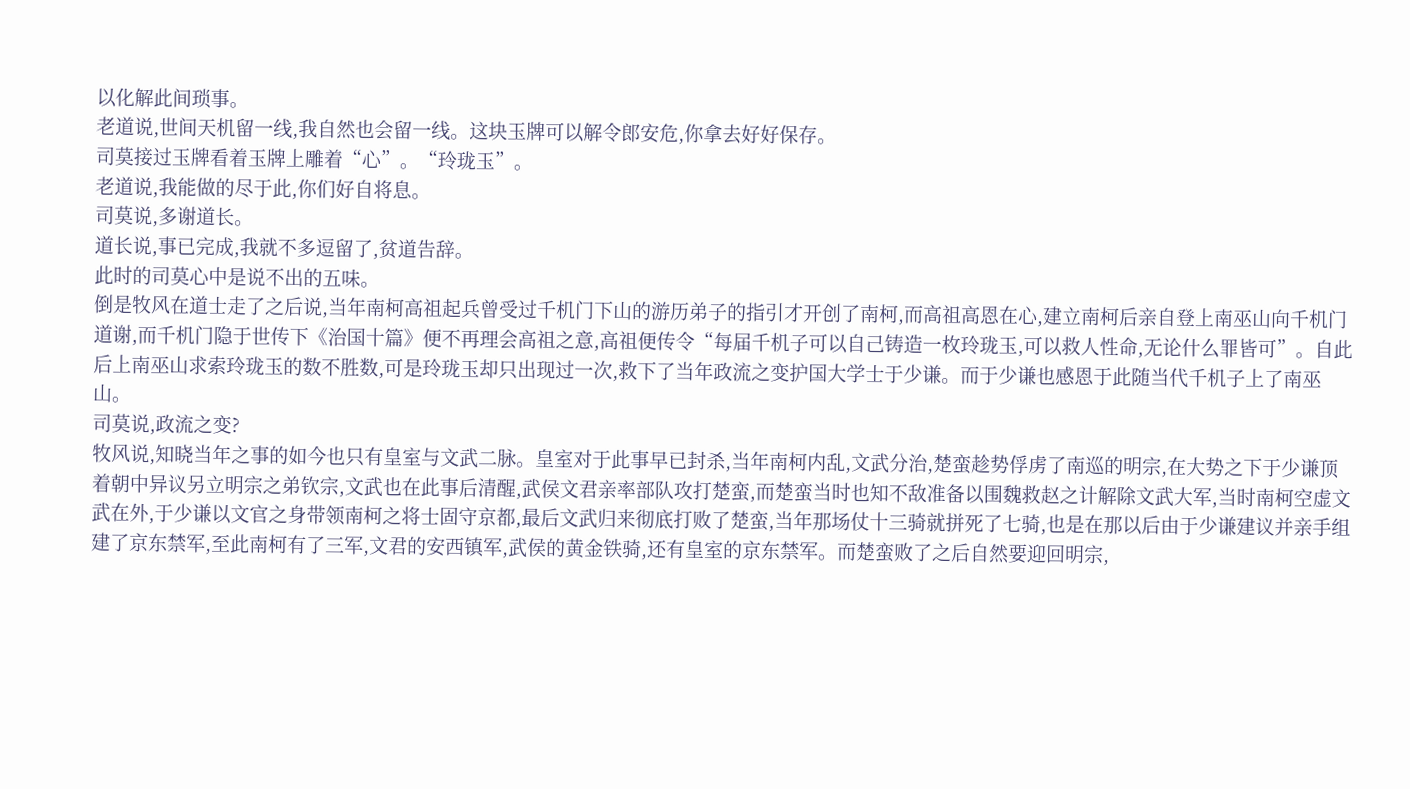以化解此间琐事。
老道说,世间天机留一线,我自然也会留一线。这块玉牌可以解令郎安危,你拿去好好保存。
司莫接过玉牌看着玉牌上雕着“心”。“玲珑玉”。
老道说,我能做的尽于此,你们好自将息。
司莫说,多谢道长。
道长说,事已完成,我就不多逗留了,贫道告辞。
此时的司莫心中是说不出的五味。
倒是牧风在道士走了之后说,当年南柯高祖起兵曾受过千机门下山的游历弟子的指引才开创了南柯,而高祖高恩在心,建立南柯后亲自登上南巫山向千机门道谢,而千机门隐于世传下《治国十篇》便不再理会高祖之意,高祖便传令“每届千机子可以自己铸造一枚玲珑玉,可以救人性命,无论什么罪皆可”。自此后上南巫山求索玲珑玉的数不胜数,可是玲珑玉却只出现过一次,救下了当年政流之变护国大学士于少谦。而于少谦也感恩于此随当代千机子上了南巫山。
司莫说,政流之变?
牧风说,知晓当年之事的如今也只有皇室与文武二脉。皇室对于此事早已封杀,当年南柯内乱,文武分治,楚蛮趁势俘虏了南巡的明宗,在大势之下于少谦顶着朝中异议另立明宗之弟钦宗,文武也在此事后清醒,武侯文君亲率部队攻打楚蛮,而楚蛮当时也知不敌准备以围魏救赵之计解除文武大军,当时南柯空虚文武在外,于少谦以文官之身带领南柯之将士固守京都,最后文武归来彻底打败了楚蛮,当年那场仗十三骑就拼死了七骑,也是在那以后由于少谦建议并亲手组建了京东禁军,至此南柯有了三军,文君的安西镇军,武侯的黄金铁骑,还有皇室的京东禁军。而楚蛮败了之后自然要迎回明宗,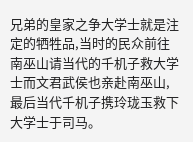兄弟的皇家之争大学士就是注定的牺牲品,当时的民众前往南巫山请当代的千机子救大学士而文君武侯也亲赴南巫山,最后当代千机子携玲珑玉救下大学士于司马。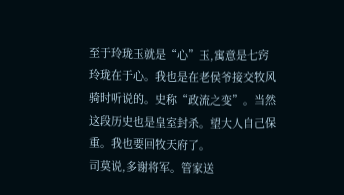至于玲珑玉就是“心”玉,寓意是七窍玲珑在于心。我也是在老侯爷接交牧风骑时听说的。史称“政流之变”。当然这段历史也是皇室封杀。望大人自己保重。我也要回牧天府了。
司莫说,多谢将军。管家送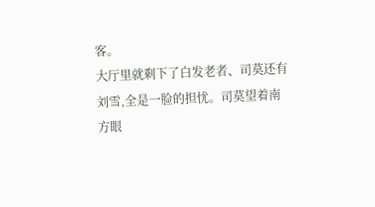客。
大厅里就剩下了白发老者、司莫还有刘雪,全是一脸的担忧。司莫望着南方眼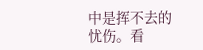中是挥不去的忧伤。看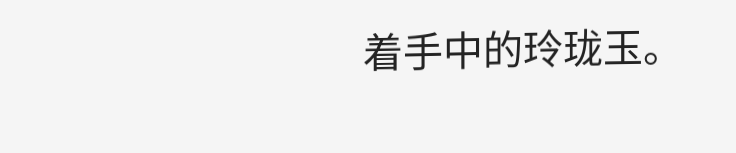着手中的玲珑玉。